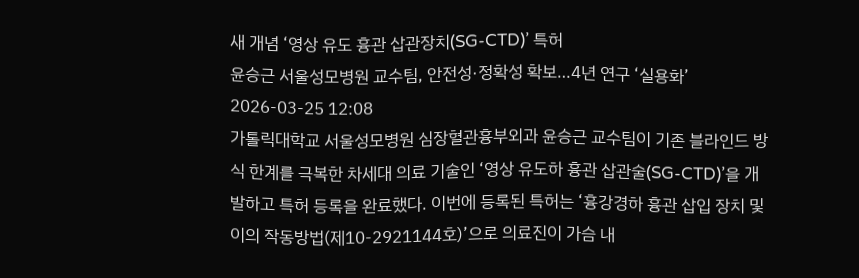새 개념 ‘영상 유도 흉관 삽관장치(SG-CTD)’ 특허
윤승근 서울성모병원 교수팀, 안전성·정확성 확보…4년 연구 ‘실용화’ 2026-03-25 12:08
가톨릭대학교 서울성모병원 심장혈관흉부외과 윤승근 교수팀이 기존 블라인드 방식 한계를 극복한 차세대 의료 기술인 ‘영상 유도하 흉관 삽관술(SG-CTD)’을 개발하고 특허 등록을 완료했다. 이번에 등록된 특허는 ‘흉강경하 흉관 삽입 장치 및 이의 작동방법(제10-2921144호)’으로 의료진이 가슴 내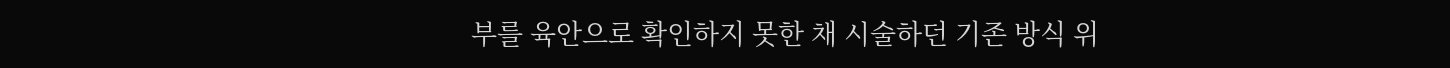부를 육안으로 확인하지 못한 채 시술하던 기존 방식 위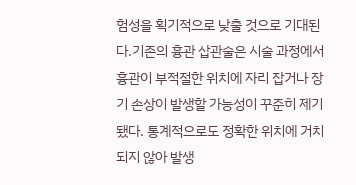험성을 획기적으로 낮출 것으로 기대된다.기존의 흉관 삽관술은 시술 과정에서 흉관이 부적절한 위치에 자리 잡거나 장기 손상이 발생할 가능성이 꾸준히 제기됐다. 통계적으로도 정확한 위치에 거치되지 않아 발생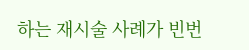하는 재시술 사례가 빈번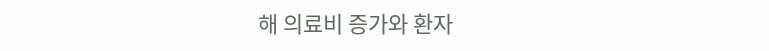해 의료비 증가와 환자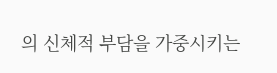의 신체적 부담을 가중시키는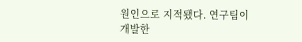원인으로 지적됐다. 연구팀이 개발한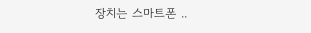장치는 스마트폰 ..